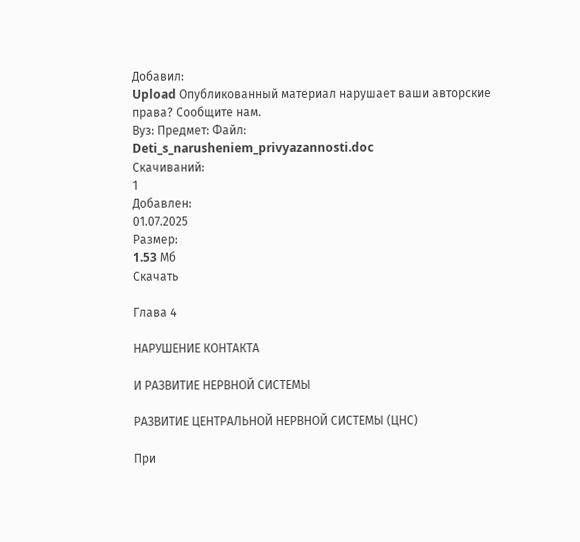Добавил:
Upload Опубликованный материал нарушает ваши авторские права? Сообщите нам.
Вуз: Предмет: Файл:
Deti_s_narusheniem_privyazannosti.doc
Скачиваний:
1
Добавлен:
01.07.2025
Размер:
1.53 Mб
Скачать

Глава 4

НАРУШЕНИЕ КОНТАКТА

И РАЗВИТИЕ НЕРВНОЙ СИСТЕМЫ

РАЗВИТИЕ ЦЕНТРАЛЬНОЙ НЕРВНОЙ СИСТЕМЫ (ЦНС)

При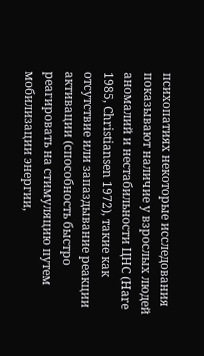психопатиях некоторые исследования показывают наличие у взрослых людей аномалий и нестабильности ЦНС (Hare 1985, Christiansen 1972), такие как отсутствие или запаздывание реакции активации (способность быстро реагировать на стимуляцию путем мобилизации энергии,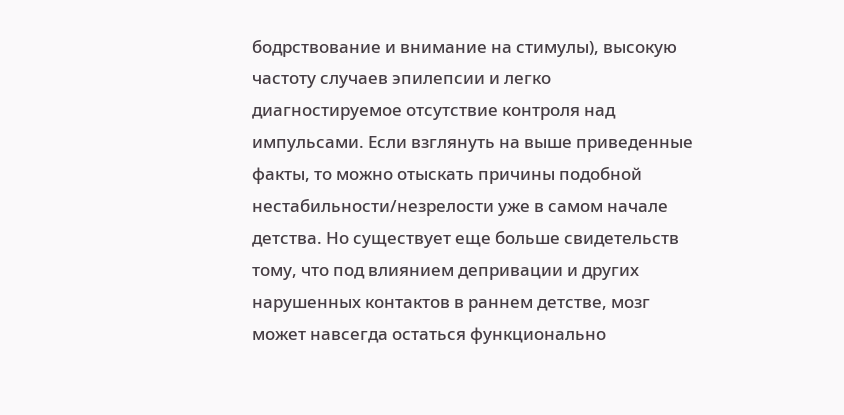бодрствование и внимание на стимулы), высокую частоту случаев эпилепсии и легко диагностируемое отсутствие контроля над импульсами. Если взглянуть на выше приведенные факты, то можно отыскать причины подобной нестабильности/незрелости уже в самом начале детства. Но существует еще больше свидетельств тому, что под влиянием депривации и других нарушенных контактов в раннем детстве, мозг может навсегда остаться функционально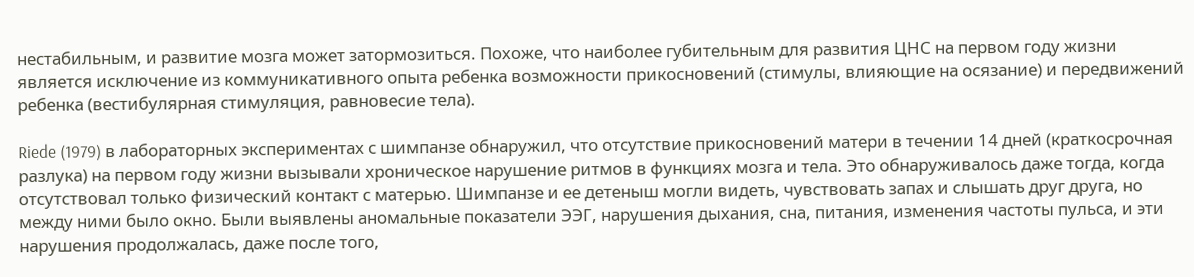нестабильным, и развитие мозга может затормозиться. Похоже, что наиболее губительным для развития ЦНС на первом году жизни является исключение из коммуникативного опыта ребенка возможности прикосновений (стимулы, влияющие на осязание) и передвижений ребенка (вестибулярная стимуляция, равновесие тела).

Riede (1979) в лабораторных экспериментах с шимпанзе обнаружил, что отсутствие прикосновений матери в течении 14 дней (краткосрочная разлука) на первом году жизни вызывали хроническое нарушение ритмов в функциях мозга и тела. Это обнаруживалось даже тогда, когда отсутствовал только физический контакт с матерью. Шимпанзе и ее детеныш могли видеть, чувствовать запах и слышать друг друга, но между ними было окно. Были выявлены аномальные показатели ЭЭГ, нарушения дыхания, сна, питания, изменения частоты пульса, и эти нарушения продолжалась, даже после того,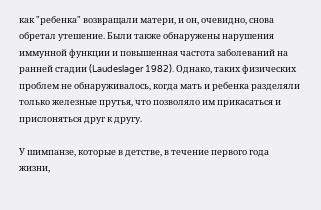как "ребенка" возвращали матери, и он, очевидно, снова обретал утешение. Были также обнаружены нарушения иммунной функции и повышенная частота заболеваний на ранней стадии (Laudeslager 1982). Однако, таких физических проблем не обнаруживалось, когда мать и ребенка разделяли только железные прутья, что позволяло им прикасаться и прислоняться друг к другу.

У шимпанзе, которые в детстве, в течение первого года жизни,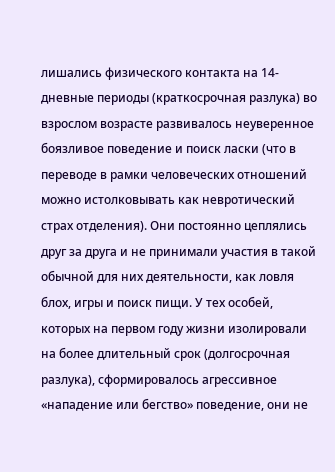лишались физического контакта на 14-дневные периоды (краткосрочная разлука) во взрослом возрасте развивалось неуверенное боязливое поведение и поиск ласки (что в переводе в рамки человеческих отношений можно истолковывать как невротический страх отделения). Они постоянно цеплялись друг за друга и не принимали участия в такой обычной для них деятельности, как ловля блох, игры и поиск пищи. У тех особей, которых на первом году жизни изолировали на более длительный срок (долгосрочная разлука), сформировалось агрессивное «нападение или бегство» поведение, они не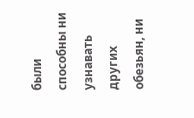были способны ни узнавать других обезьян, ни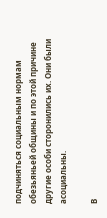подчиняться социальным нормам обезьяньей общины и по этой причине другие особи сторонились их. Они были асоциальны.

В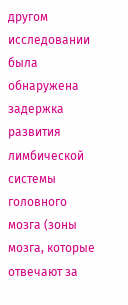другом исследовании была обнаружена задержка развития лимбической системы головного мозга (зоны мозга, которые отвечают за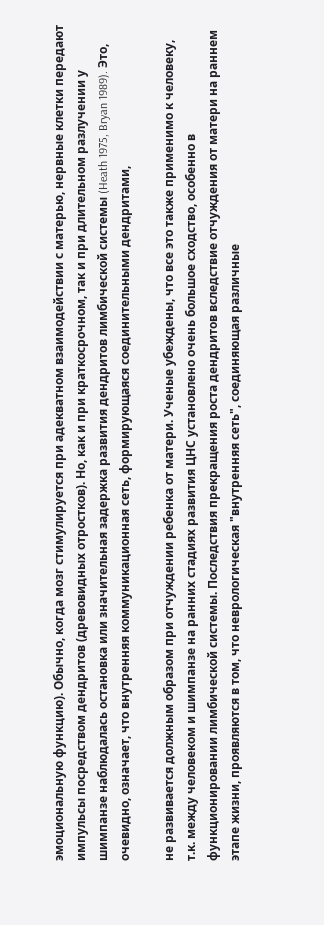эмоциональную функцию). Обычно, когда мозг стимулируется при адекватном взаимодействии с матерью, нервные клетки передают импульсы посредством дендритов (древовидных отростков). Но, как и при краткосрочном, так и при длительном разлучении у шимпанзе наблюдалась остановка или значительная задержка развития дендритов лимбической системы (Heath 1975, Bryan 1989). Это, очевидно, означает, что внутренняя коммуникационная сеть, формирующаяся соединительными дендритами,

не развивается должным образом при отчуждении ребенка от матери. Ученые убеждены, что все это также применимо к человеку, т.к. между человеком и шимпанзе на ранних стадиях развития ЦНС установлено очень большое сходство, особенно в функционировании лимбической системы. Последствия прекращения роста дендритов вследствие отчуждения от матери на раннем этапе жизни, проявляются в том, что неврологическая "внутренняя сеть", соединяющая различные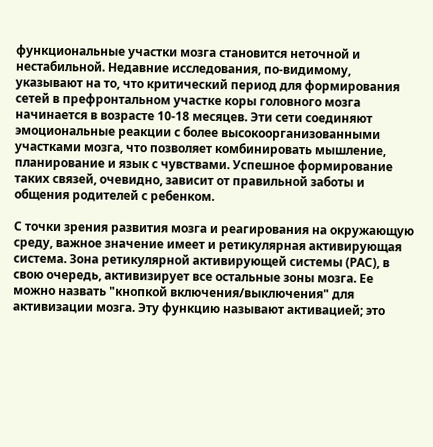функциональные участки мозга становится неточной и нестабильной. Недавние исследования, по-видимому, указывают на то, что критический период для формирования сетей в префронтальном участке коры головного мозга начинается в возрасте 10-18 месяцев. Эти сети соединяют эмоциональные реакции с более высокоорганизованными участками мозга, что позволяет комбинировать мышление, планирование и язык с чувствами. Успешное формирование таких связей, очевидно, зависит от правильной заботы и общения родителей с ребенком.

С точки зрения развития мозга и реагирования на окружающую среду, важное значение имеет и ретикулярная активирующая система. Зона ретикулярной активирующей системы (РАС), в свою очередь, активизирует все остальные зоны мозга. Ее можно назвать "кнопкой включения/выключения" для активизации мозга. Эту функцию называют активацией; это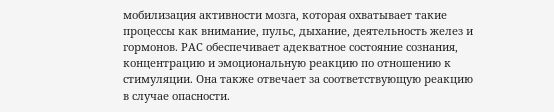мобилизация активности мозга, которая охватывает такие процессы как внимание, пульс, дыхание, деятельность желез и гормонов. РАС обеспечивает адекватное состояние сознания, концентрацию и эмоциональную реакцию по отношению к стимуляции. Она также отвечает за соответствующую реакцию в случае опасности.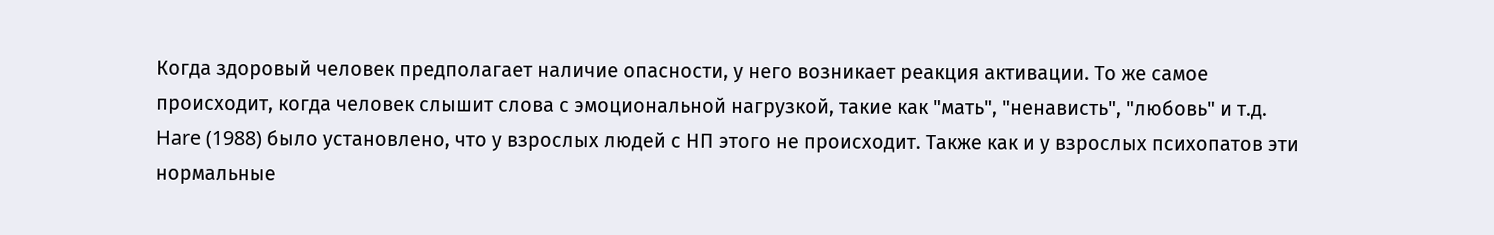Когда здоровый человек предполагает наличие опасности, у него возникает реакция активации. То же самое происходит, когда человек слышит слова с эмоциональной нагрузкой, такие как "мать", "ненависть", "любовь" и т.д. Hare (1988) было установлено, что у взрослых людей с НП этого не происходит. Также как и у взрослых психопатов эти нормальные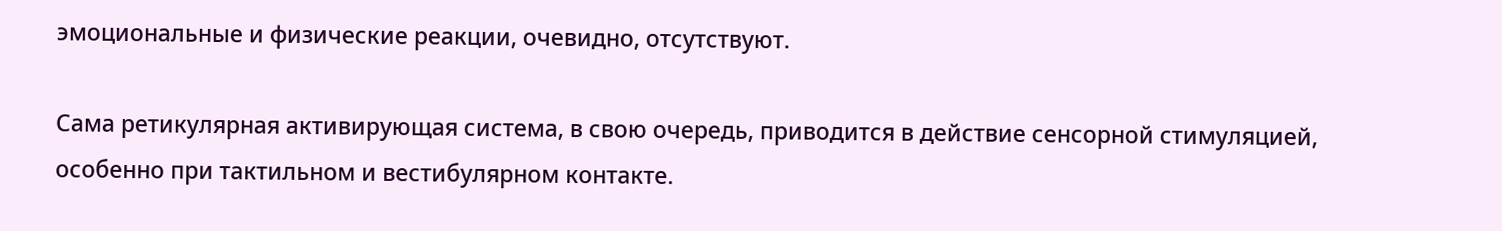эмоциональные и физические реакции, очевидно, отсутствуют.

Сама ретикулярная активирующая система, в свою очередь, приводится в действие сенсорной стимуляцией, особенно при тактильном и вестибулярном контакте.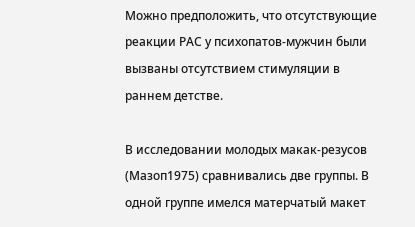Можно предположить, что отсутствующие реакции РАС у психопатов-мужчин были вызваны отсутствием стимуляции в раннем детстве.

В исследовании молодых макак-резусов (Мазоп1975) сравнивались две группы. В одной группе имелся матерчатый макет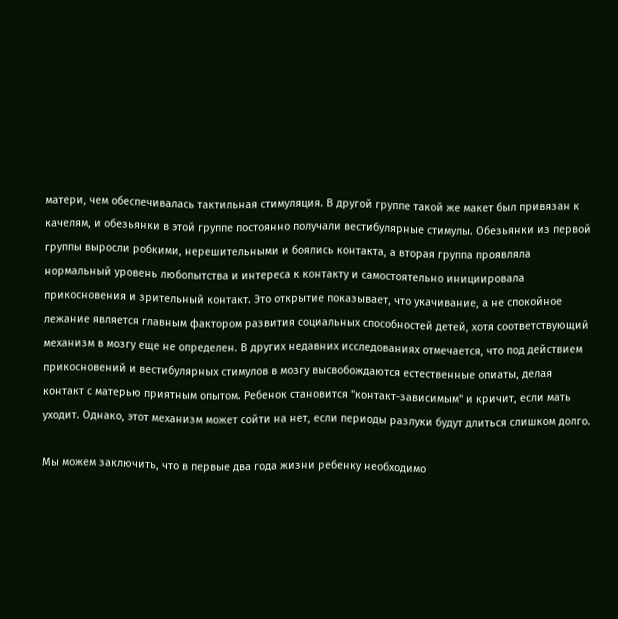матери, чем обеспечивалась тактильная стимуляция. В другой группе такой же макет был привязан к качелям, и обезьянки в этой группе постоянно получали вестибулярные стимулы. Обезьянки из первой группы выросли робкими, нерешительными и боялись контакта, а вторая группа проявляла нормальный уровень любопытства и интереса к контакту и самостоятельно инициировала прикосновения и зрительный контакт. Это открытие показывает, что укачивание, а не спокойное лежание является главным фактором развития социальных способностей детей, хотя соответствующий механизм в мозгу еще не определен. В других недавних исследованиях отмечается, что под действием прикосновений и вестибулярных стимулов в мозгу высвобождаются естественные опиаты, делая контакт с матерью приятным опытом. Ребенок становится "контакт-зависимым" и кричит, если мать уходит. Однако, этот механизм может сойти на нет, если периоды разлуки будут длиться слишком долго.

Мы можем заключить, что в первые два года жизни ребенку необходимо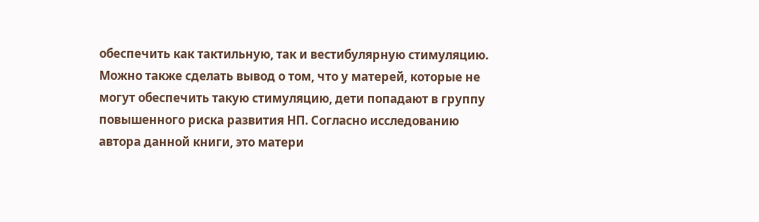обеспечить как тактильную, так и вестибулярную стимуляцию. Можно также сделать вывод о том, что у матерей, которые не могут обеспечить такую стимуляцию, дети попадают в группу повышенного риска развития НП. Согласно исследованию автора данной книги, это матери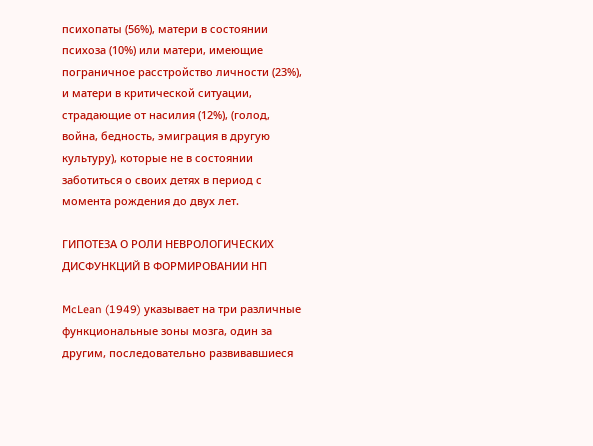психопаты (56%), матери в состоянии психоза (10%) или матери, имеющие пограничное расстройство личности (23%), и матери в критической ситуации, страдающие от насилия (12%), (голод, война, бедность, эмиграция в другую культуру), которые не в состоянии заботиться о своих детях в период с момента рождения до двух лет.

ГИПОТЕЗА О РОЛИ НЕВРОЛОГИЧЕСКИХ ДИСФУНКЦИЙ В ФОРМИРОВАНИИ НП

McLean (1949) указывает на три различные функциональные зоны мозга, один за другим, последовательно развивавшиеся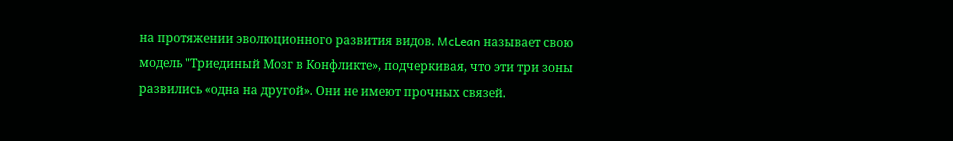на протяжении эволюционного развития видов. McLean называет свою модель "Триединый Мозг в Конфликте», подчеркивая, что эти три зоны развились «одна на другой». Они не имеют прочных связей.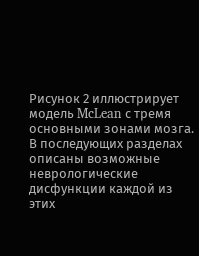Рисунок 2 иллюстрирует модель McLean с тремя основными зонами мозга. В последующих разделах описаны возможные неврологические дисфункции каждой из этих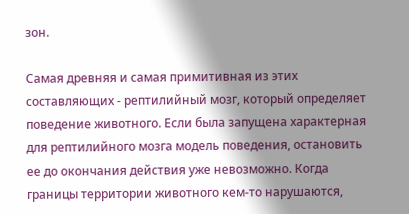зон.

Самая древняя и самая примитивная из этих составляющих - рептилийный мозг, который определяет поведение животного. Если была запущена характерная для рептилийного мозга модель поведения, остановить ее до окончания действия уже невозможно. Когда границы территории животного кем-то нарушаются,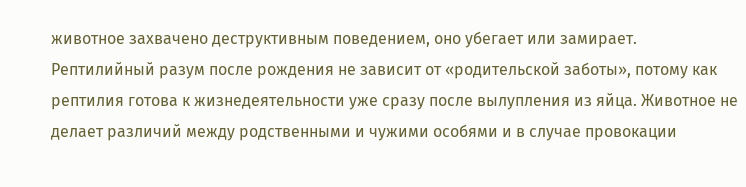животное захвачено деструктивным поведением, оно убегает или замирает. Рептилийный разум после рождения не зависит от «родительской заботы», потому как рептилия готова к жизнедеятельности уже сразу после вылупления из яйца. Животное не делает различий между родственными и чужими особями и в случае провокации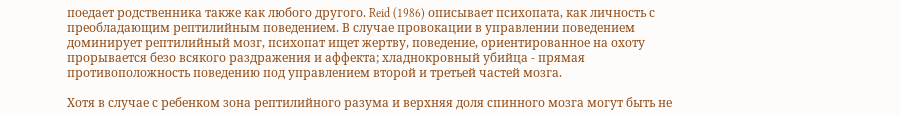поедает родственника также как любого другого. Reid (1986) описывает психопата, как личность с преобладающим рептилийным поведением. В случае провокации в управлении поведением доминирует рептилийный мозг, психопат ищет жертву, поведение, ориентированное на охоту прорывается безо всякого раздражения и аффекта; хладнокровный убийца - прямая противоположность поведению под управлением второй и третьей частей мозга.

Хотя в случае с ребенком зона рептилийного разума и верхняя доля спинного мозга могут быть не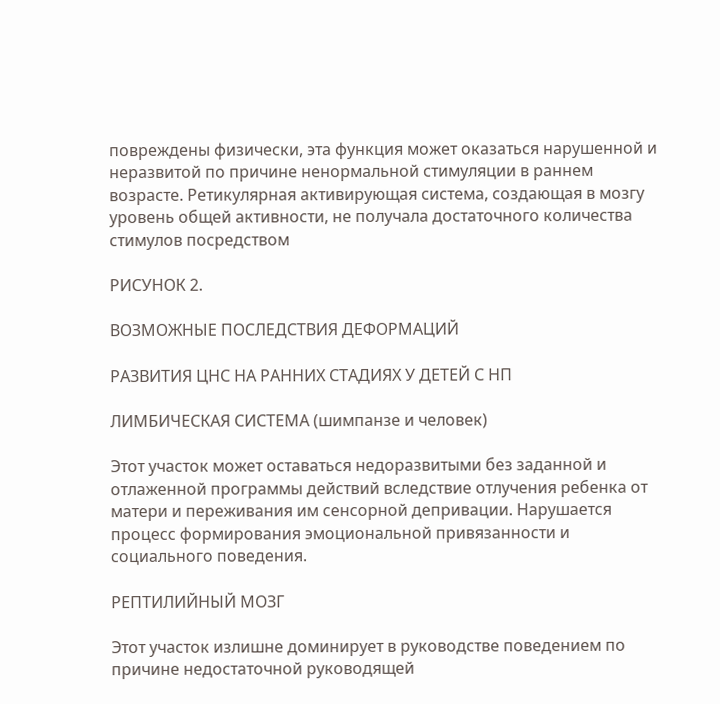повреждены физически, эта функция может оказаться нарушенной и неразвитой по причине ненормальной стимуляции в раннем возрасте. Ретикулярная активирующая система, создающая в мозгу уровень общей активности, не получала достаточного количества стимулов посредством

РИСУНОК 2.

ВОЗМОЖНЫЕ ПОСЛЕДСТВИЯ ДЕФОРМАЦИЙ

РАЗВИТИЯ ЦНС НА РАННИХ СТАДИЯХ У ДЕТЕЙ С НП

ЛИМБИЧЕСКАЯ СИСТЕМА (шимпанзе и человек)

Этот участок может оставаться недоразвитыми без заданной и отлаженной программы действий вследствие отлучения ребенка от матери и переживания им сенсорной депривации. Нарушается процесс формирования эмоциональной привязанности и социального поведения.

РЕПТИЛИЙНЫЙ МОЗГ

Этот участок излишне доминирует в руководстве поведением по причине недостаточной руководящей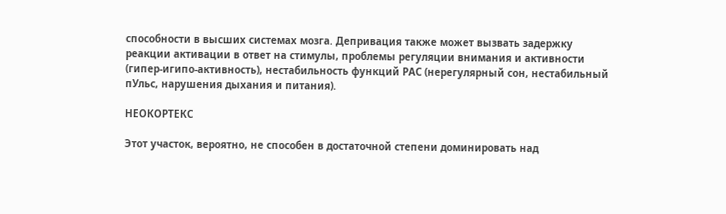способности в высших системах мозга. Депривация также может вызвать задержку реакции активации в ответ на стимулы, проблемы регуляции внимания и активности (гипер-игипо-активность), нестабильность функций РАС (нерегулярный сон, нестабильный пУльс, нарушения дыхания и питания).

НЕОКОРТЕКС

Этот участок, вероятно, не способен в достаточной степени доминировать над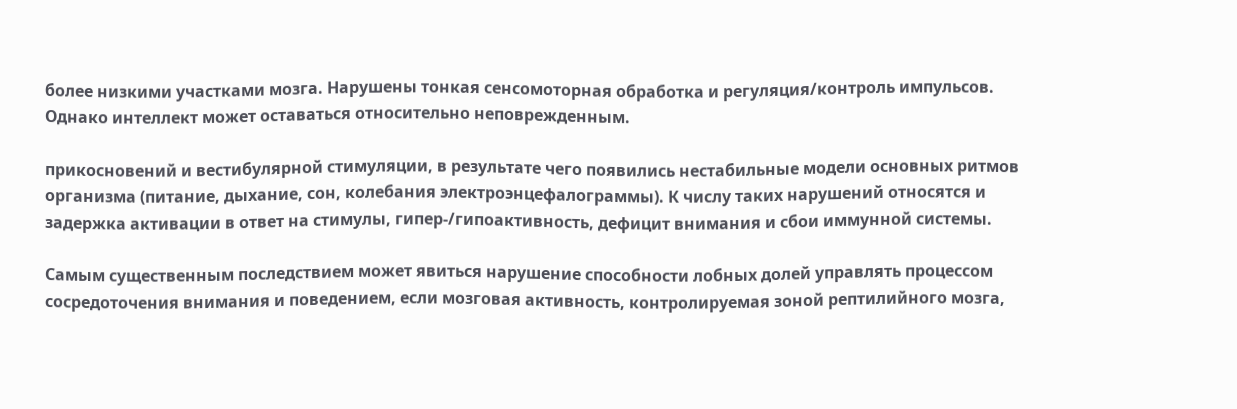более низкими участками мозга. Нарушены тонкая сенсомоторная обработка и регуляция/контроль импульсов. Однако интеллект может оставаться относительно неповрежденным.

прикосновений и вестибулярной стимуляции, в результате чего появились нестабильные модели основных ритмов организма (питание, дыхание, сон, колебания электроэнцефалограммы). К числу таких нарушений относятся и задержка активации в ответ на стимулы, гипер-/гипоактивность, дефицит внимания и сбои иммунной системы.

Самым существенным последствием может явиться нарушение способности лобных долей управлять процессом сосредоточения внимания и поведением, если мозговая активность, контролируемая зоной рептилийного мозга,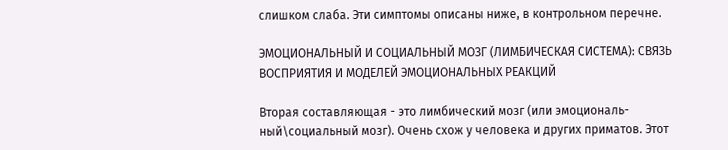слишком слаба. Эти симптомы описаны ниже, в контрольном перечне.

ЭМОЦИОНАЛЬНЫЙ И СОЦИАЛЬНЫЙ МОЗГ (ЛИМБИЧЕСКАЯ СИСТЕМА): СВЯЗЬ ВОСПРИЯТИЯ И МОДЕЛЕЙ ЭМОЦИОНАЛЬНЫХ РЕАКЦИЙ

Вторая составляющая - это лимбический мозг (или эмоциональ-ный\социальный мозг). Очень схож у человека и других приматов. Этот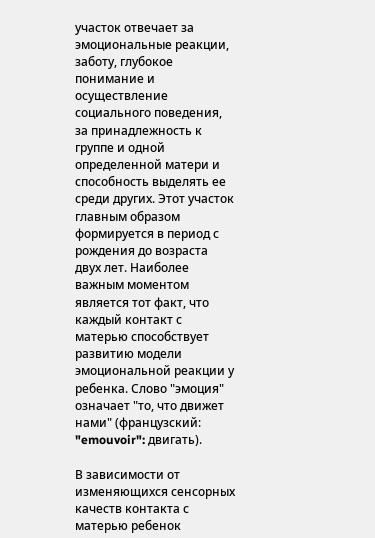участок отвечает за эмоциональные реакции, заботу, глубокое понимание и осуществление социального поведения, за принадлежность к группе и одной определенной матери и способность выделять ее среди других. Этот участок главным образом формируется в период с рождения до возраста двух лет. Наиболее важным моментом является тот факт, что каждый контакт с матерью способствует развитию модели эмоциональной реакции у ребенка. Слово "эмоция" означает "то, что движет нами" (французский: "emouvoir": двигать).

В зависимости от изменяющихся сенсорных качеств контакта с матерью ребенок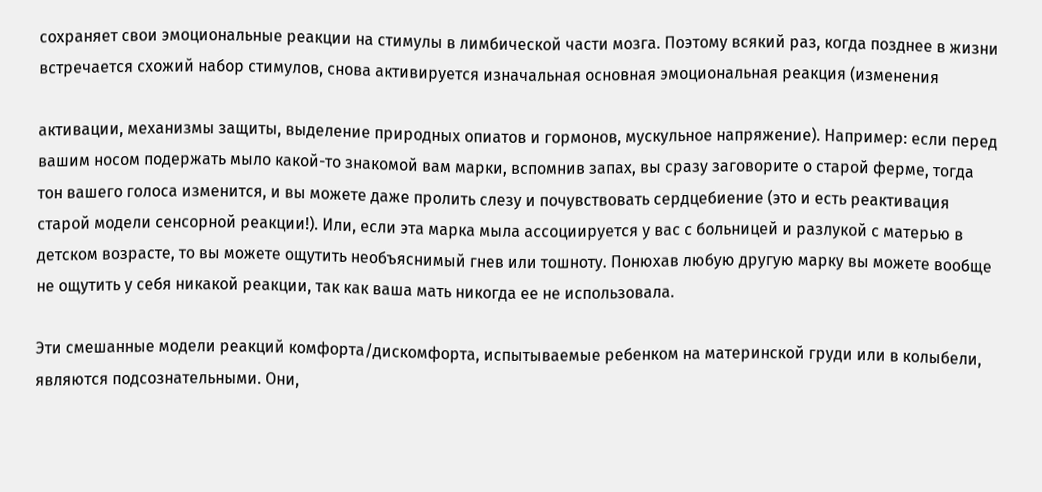сохраняет свои эмоциональные реакции на стимулы в лимбической части мозга. Поэтому всякий раз, когда позднее в жизни встречается схожий набор стимулов, снова активируется изначальная основная эмоциональная реакция (изменения

активации, механизмы защиты, выделение природных опиатов и гормонов, мускульное напряжение). Например: если перед вашим носом подержать мыло какой-то знакомой вам марки, вспомнив запах, вы сразу заговорите о старой ферме, тогда тон вашего голоса изменится, и вы можете даже пролить слезу и почувствовать сердцебиение (это и есть реактивация старой модели сенсорной реакции!). Или, если эта марка мыла ассоциируется у вас с больницей и разлукой с матерью в детском возрасте, то вы можете ощутить необъяснимый гнев или тошноту. Понюхав любую другую марку вы можете вообще не ощутить у себя никакой реакции, так как ваша мать никогда ее не использовала.

Эти смешанные модели реакций комфорта/дискомфорта, испытываемые ребенком на материнской груди или в колыбели, являются подсознательными. Они,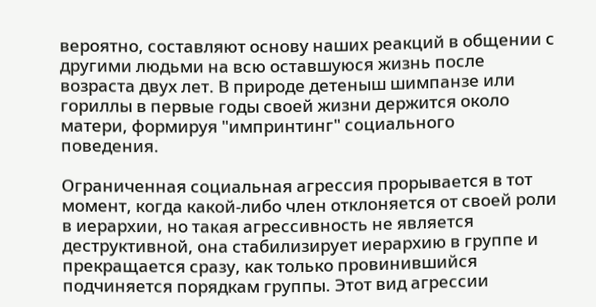вероятно, составляют основу наших реакций в общении с другими людьми на всю оставшуюся жизнь после возраста двух лет. В природе детеныш шимпанзе или гориллы в первые годы своей жизни держится около матери, формируя "импринтинг" социального поведения.

Ограниченная социальная агрессия прорывается в тот момент, когда какой-либо член отклоняется от своей роли в иерархии, но такая агрессивность не является деструктивной, она стабилизирует иерархию в группе и прекращается сразу, как только провинившийся подчиняется порядкам группы. Этот вид агрессии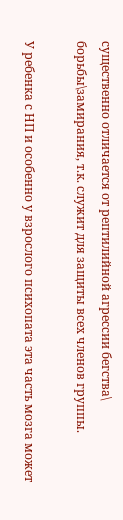существенно отличается от рептилийной агрессии бегства\ борьбы\замирания, т.к. служит для защиты всех членов группы.

У ребенка с НП и особенно у взрослого психопата эта часть мозга может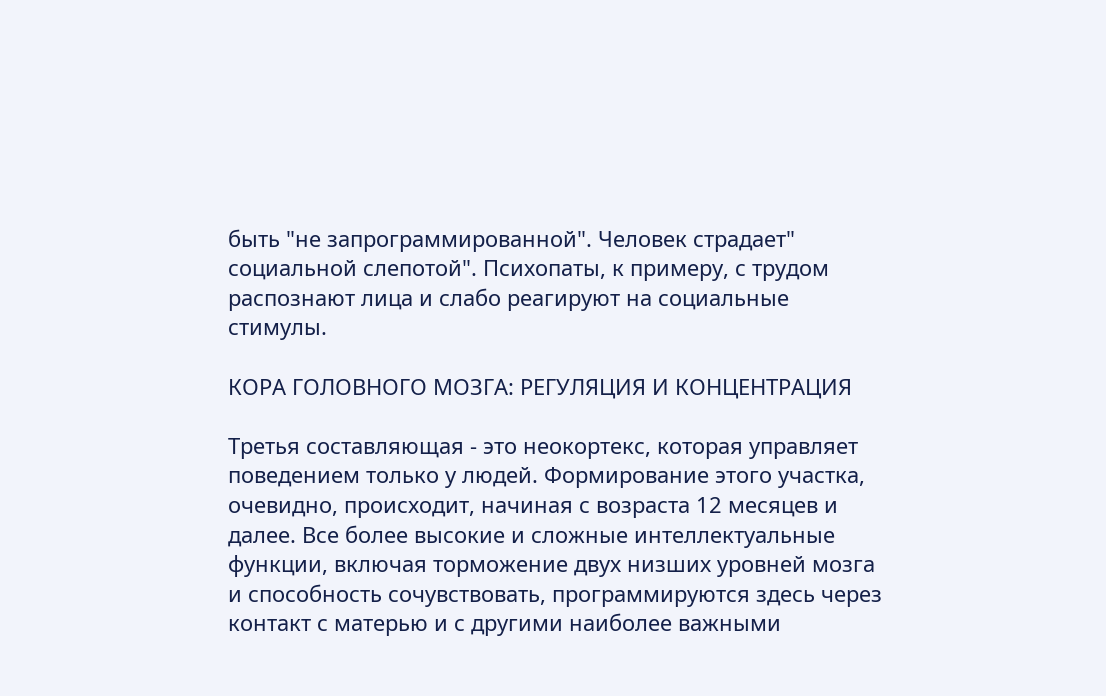быть "не запрограммированной". Человек страдает" социальной слепотой". Психопаты, к примеру, с трудом распознают лица и слабо реагируют на социальные стимулы.

КОРА ГОЛОВНОГО МОЗГА: РЕГУЛЯЦИЯ И КОНЦЕНТРАЦИЯ

Третья составляющая - это неокортекс, которая управляет поведением только у людей. Формирование этого участка, очевидно, происходит, начиная с возраста 12 месяцев и далее. Все более высокие и сложные интеллектуальные функции, включая торможение двух низших уровней мозга и способность сочувствовать, программируются здесь через контакт с матерью и с другими наиболее важными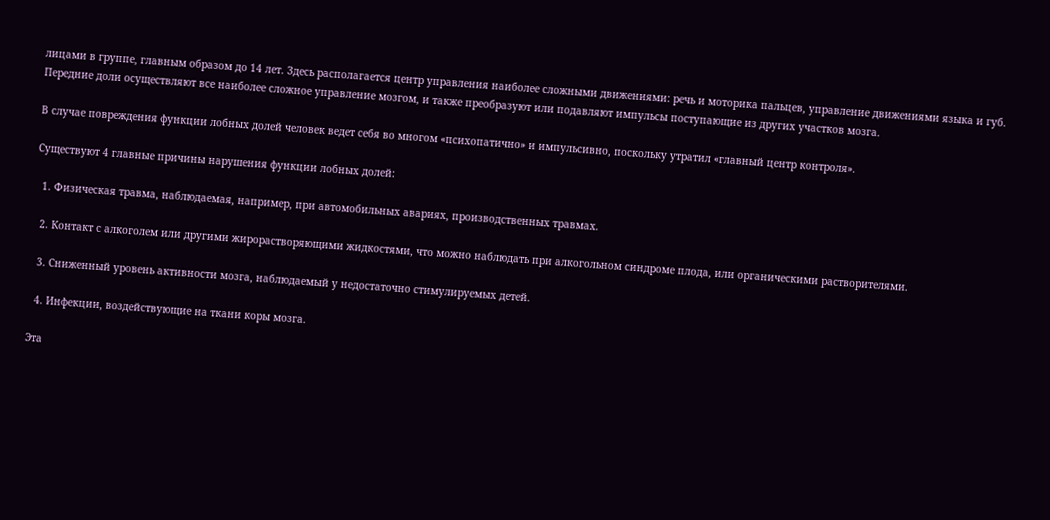лицами в группе, главным образом до 14 лет. Здесь располагается центр управления наиболее сложными движениями: речь и моторика пальцев, управление движениями языка и губ. Передние доли осуществляют все наиболее сложное управление мозгом, и также преобразуют или подавляют импульсы поступающие из других участков мозга.

В случае повреждения функции лобных долей человек ведет себя во многом «психопатично» и импульсивно, поскольку утратил «главный центр контроля».

Существуют 4 главные причины нарушения функции лобных долей:

  1. Физическая травма, наблюдаемая, например, при автомобильных авариях, производственных травмах.

  2. Контакт с алкоголем или другими жирорастворяющими жидкостями, что можно наблюдать при алкогольном синдроме плода, или органическими растворителями.

  3. Сниженный уровень активности мозга, наблюдаемый у недостаточно стимулируемых детей.

  4. Инфекции, воздействующие на ткани коры мозга.

Эта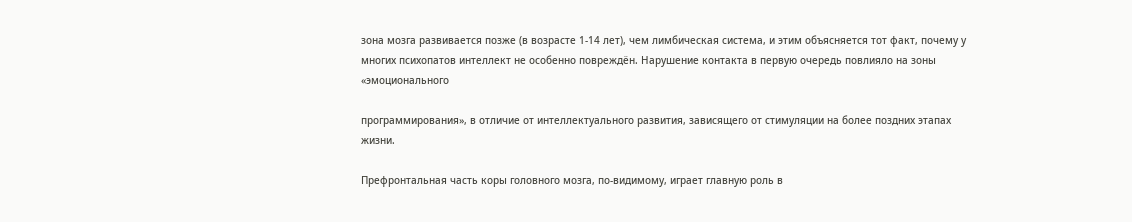зона мозга развивается позже (в возрасте 1-14 лет), чем лимбическая система, и этим объясняется тот факт, почему у многих психопатов интеллект не особенно повреждён. Нарушение контакта в первую очередь повлияло на зоны «эмоционального

программирования», в отличие от интеллектуального развития, зависящего от стимуляции на более поздних этапах жизни.

Префронтальная часть коры головного мозга, по-видимому, играет главную роль в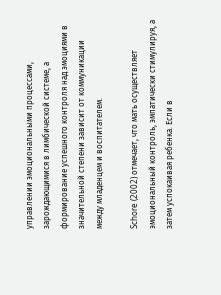управлении эмоциональными процессами, зарождающимися в лимбической системе, а формирование успешного контроля над эмоциями в значительной степени зависит от коммуникации между младенцем и воспитателем.

Schore (2002) отмечает, что мать осуществляет эмоциональный контроль, эмпатически стимулируя, а затем успокаивая ребенка. Если в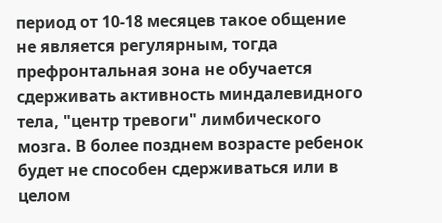период от 10-18 месяцев такое общение не является регулярным, тогда префронтальная зона не обучается сдерживать активность миндалевидного тела, "центр тревоги" лимбического мозга. В более позднем возрасте ребенок будет не способен сдерживаться или в целом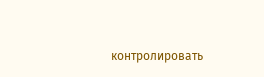контролировать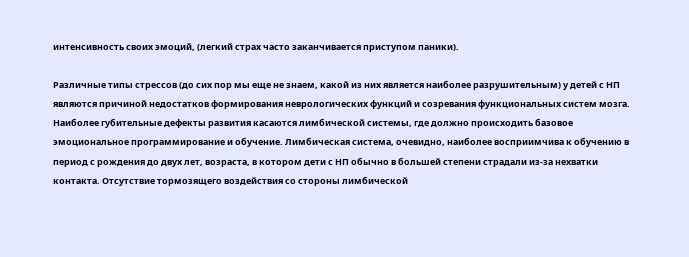интенсивность своих эмоций, (легкий страх часто заканчивается приступом паники).

Различные типы стрессов (до сих пор мы еще не знаем, какой из них является наиболее разрушительным) у детей с НП являются причиной недостатков формирования неврологических функций и созревания функциональных систем мозга. Наиболее губительные дефекты развития касаются лимбической системы, где должно происходить базовое эмоциональное программирование и обучение. Лимбическая система, очевидно, наиболее восприимчива к обучению в период с рождения до двух лет, возраста, в котором дети с НП обычно в большей степени страдали из-за нехватки контакта. Отсутствие тормозящего воздействия со стороны лимбической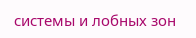системы и лобных зон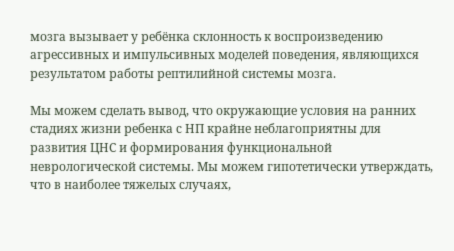мозга вызывает у ребёнка склонность к воспроизведению агрессивных и импульсивных моделей поведения, являющихся результатом работы рептилийной системы мозга.

Мы можем сделать вывод, что окружающие условия на ранних стадиях жизни ребенка с НП крайне неблагоприятны для развития ЦНС и формирования функциональной неврологической системы. Мы можем гипотетически утверждать, что в наиболее тяжелых случаях,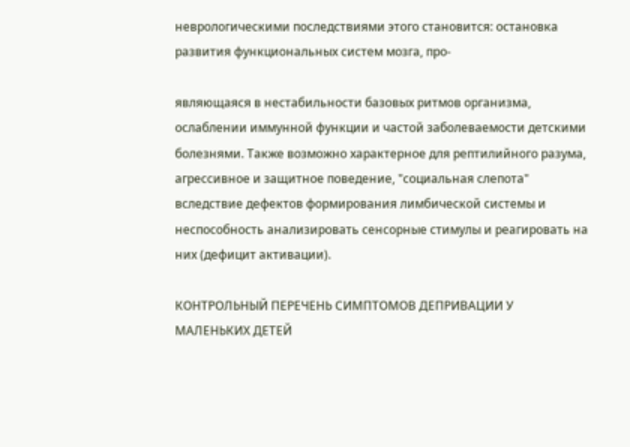неврологическими последствиями этого становится: остановка развития функциональных систем мозга, про-

являющаяся в нестабильности базовых ритмов организма, ослаблении иммунной функции и частой заболеваемости детскими болезнями. Также возможно характерное для рептилийного разума, агрессивное и защитное поведение, "социальная слепота" вследствие дефектов формирования лимбической системы и неспособность анализировать сенсорные стимулы и реагировать на них (дефицит активации).

КОНТРОЛЬНЫЙ ПЕРЕЧЕНЬ СИМПТОМОВ ДЕПРИВАЦИИ У МАЛЕНЬКИХ ДЕТЕЙ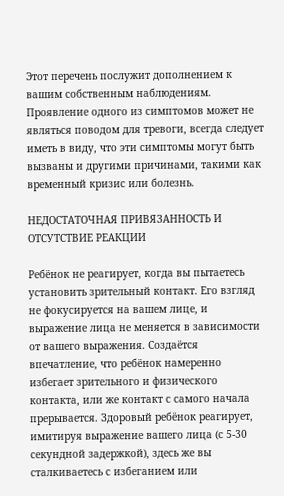Этот перечень послужит дополнением к вашим собственным наблюдениям. Проявление одного из симптомов может не являться поводом для тревоги, всегда следует иметь в виду, что эти симптомы могут быть вызваны и другими причинами, такими как временный кризис или болезнь.

НЕДОСТАТОЧНАЯ ПРИВЯЗАННОСТЬ И ОТСУТСТВИЕ РЕАКЦИИ

Ребёнок не реагирует, когда вы пытаетесь установить зрительный контакт. Его взгляд не фокусируется на вашем лице, и выражение лица не меняется в зависимости от вашего выражения. Создаётся впечатление, что ребёнок намеренно избегает зрительного и физического контакта, или же контакт с самого начала прерывается. Здоровый ребёнок реагирует, имитируя выражение вашего лица (с 5-30 секундной задержкой), здесь же вы сталкиваетесь с избеганием или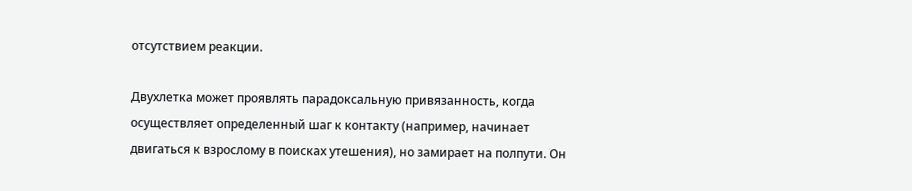отсутствием реакции.

Двухлетка может проявлять парадоксальную привязанность, когда осуществляет определенный шаг к контакту (например, начинает двигаться к взрослому в поисках утешения), но замирает на полпути. Он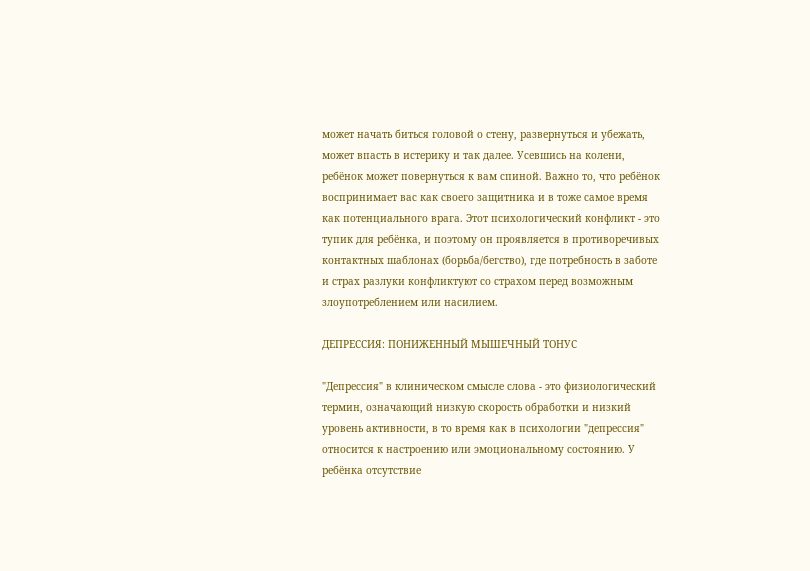может начать биться головой о стену, развернуться и убежать, может впасть в истерику и так далее. Усевшись на колени, ребёнок может повернуться к вам спиной. Важно то, что ребёнок воспринимает вас как своего защитника и в тоже самое время как потенциального врага. Этот психологический конфликт - это тупик для ребёнка, и поэтому он проявляется в противоречивых контактных шаблонах (борьба/бегство), где потребность в заботе и страх разлуки конфликтуют со страхом перед возможным злоупотреблением или насилием.

ДЕПРЕССИЯ: ПОНИЖЕННЫЙ МЫШЕЧНЫЙ ТОНУС

"Депрессия" в клиническом смысле слова - это физиологический термин, означающий низкую скорость обработки и низкий уровень активности, в то время как в психологии "депрессия" относится к настроению или эмоциональному состоянию. У ребёнка отсутствие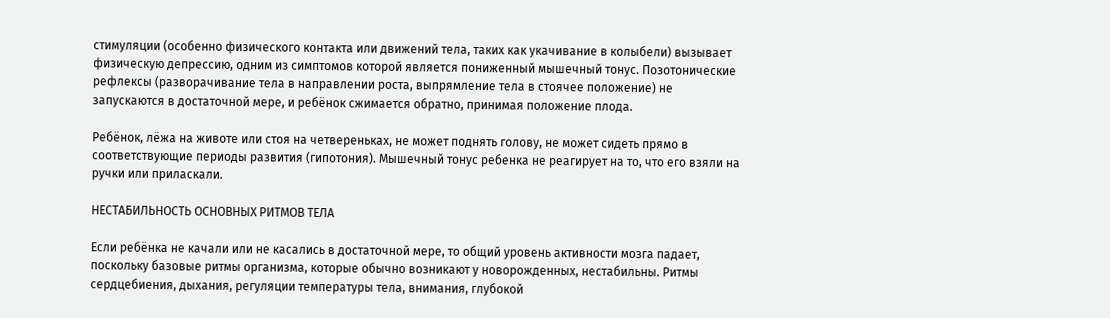стимуляции (особенно физического контакта или движений тела, таких как укачивание в колыбели) вызывает физическую депрессию, одним из симптомов которой является пониженный мышечный тонус. Позотонические рефлексы (разворачивание тела в направлении роста, выпрямление тела в стоячее положение) не запускаются в достаточной мере, и ребёнок сжимается обратно, принимая положение плода.

Ребёнок, лёжа на животе или стоя на четвереньках, не может поднять голову, не может сидеть прямо в соответствующие периоды развития (гипотония). Мышечный тонус ребенка не реагирует на то, что его взяли на ручки или приласкали.

НЕСТАБИЛЬНОСТЬ ОСНОВНЫХ РИТМОВ ТЕЛА

Если ребёнка не качали или не касались в достаточной мере, то общий уровень активности мозга падает, поскольку базовые ритмы организма, которые обычно возникают у новорожденных, нестабильны. Ритмы сердцебиения, дыхания, регуляции температуры тела, внимания, глубокой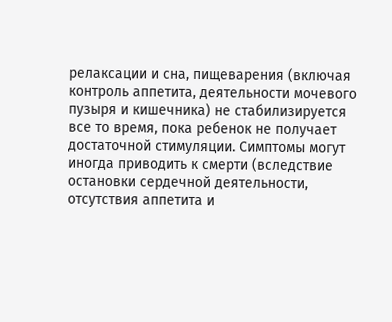релаксации и сна, пищеварения (включая контроль аппетита, деятельности мочевого пузыря и кишечника) не стабилизируется все то время, пока ребенок не получает достаточной стимуляции. Симптомы могут иногда приводить к смерти (вследствие остановки сердечной деятельности, отсутствия аппетита и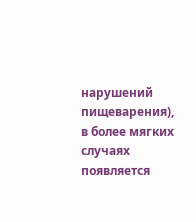нарушений пищеварения), в более мягких случаях появляется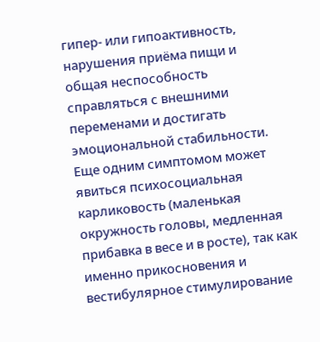гипер- или гипоактивность, нарушения приёма пищи и общая неспособность справляться с внешними переменами и достигать эмоциональной стабильности. Еще одним симптомом может явиться психосоциальная карликовость (маленькая окружность головы, медленная прибавка в весе и в росте), так как именно прикосновения и вестибулярное стимулирование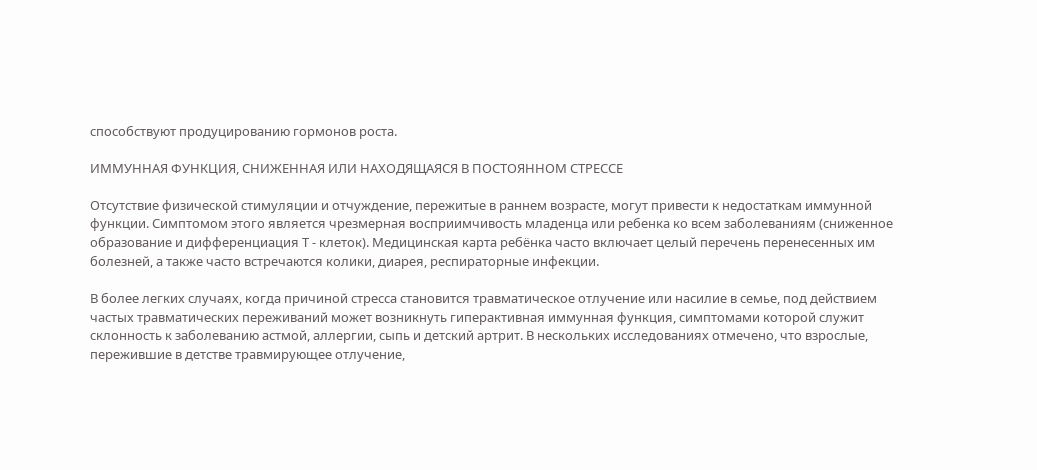способствуют продуцированию гормонов роста.

ИММУННАЯ ФУНКЦИЯ, СНИЖЕННАЯ ИЛИ НАХОДЯЩАЯСЯ В ПОСТОЯННОМ СТРЕССЕ

Отсутствие физической стимуляции и отчуждение, пережитые в раннем возрасте, могут привести к недостаткам иммунной функции. Симптомом этого является чрезмерная восприимчивость младенца или ребенка ко всем заболеваниям (сниженное образование и дифференциация Т - клеток). Медицинская карта ребёнка часто включает целый перечень перенесенных им болезней, а также часто встречаются колики, диарея, респираторные инфекции.

В более легких случаях, когда причиной стресса становится травматическое отлучение или насилие в семье, под действием частых травматических переживаний может возникнуть гиперактивная иммунная функция, симптомами которой служит склонность к заболеванию астмой, аллергии, сыпь и детский артрит. В нескольких исследованиях отмечено, что взрослые, пережившие в детстве травмирующее отлучение,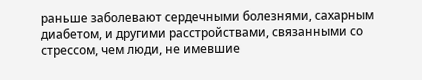раньше заболевают сердечными болезнями, сахарным диабетом, и другими расстройствами, связанными со стрессом, чем люди, не имевшие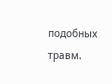подобных травм.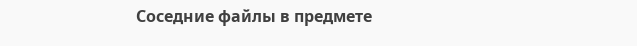Соседние файлы в предмете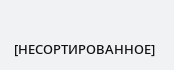[НЕСОРТИРОВАННОЕ]